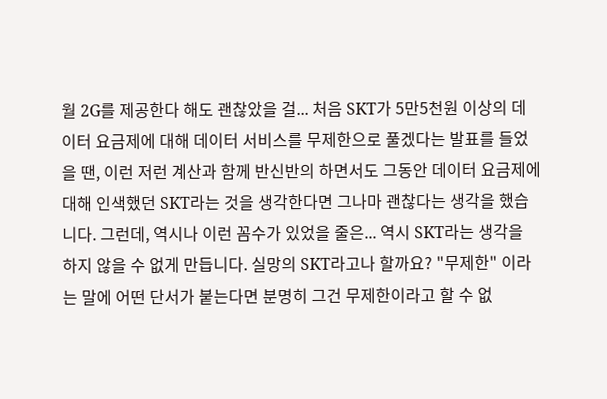월 2G를 제공한다 해도 괜찮았을 걸... 처음 SKT가 5만5천원 이상의 데이터 요금제에 대해 데이터 서비스를 무제한으로 풀겠다는 발표를 들었을 땐, 이런 저런 계산과 함께 반신반의 하면서도 그동안 데이터 요금제에 대해 인색했던 SKT라는 것을 생각한다면 그나마 괜찮다는 생각을 했습니다. 그런데, 역시나 이런 꼼수가 있었을 줄은... 역시 SKT라는 생각을 하지 않을 수 없게 만듭니다. 실망의 SKT라고나 할까요? "무제한" 이라는 말에 어떤 단서가 붙는다면 분명히 그건 무제한이라고 할 수 없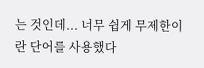는 것인데... 너무 쉽게 무제한이란 단어를 사용했다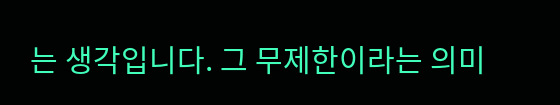는 생각입니다. 그 무제한이라는 의미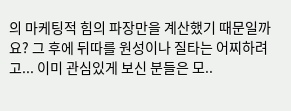의 마케팅적 힘의 파장만을 계산했기 때문일까요? 그 후에 뒤따를 원성이나 질타는 어찌하려고... 이미 관심있게 보신 분들은 모..